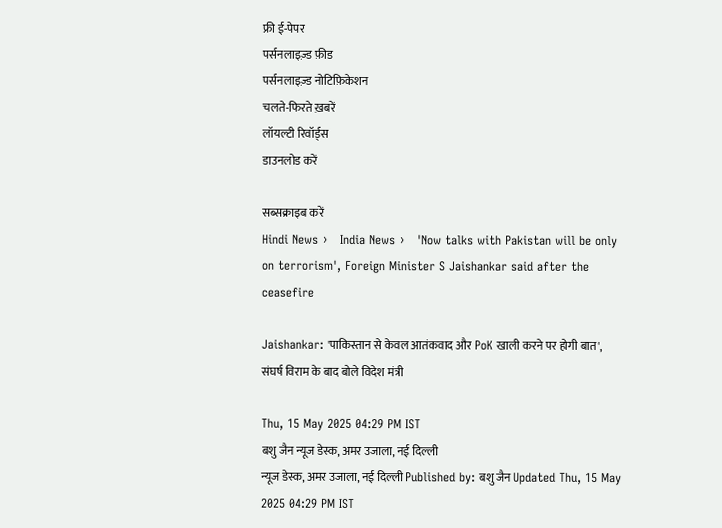फ्री ई-पेपर
पर्सनलाइज़्ड फ़ीड
पर्सनलाइज़्ड नोटिफ़िकेशन
चलते-फिरते ख़बरें
लॉयल्टी रिवॉर्ड्स
डाउनलोड करें

सब्सक्राइब करें
Hindi News ›   India News ›   'Now talks with Pakistan will be only on terrorism', Foreign Minister S Jaishankar said after the ceasefire

Jaishankar: 'पाकिस्तान से केवल आतंकवाद और PoK खाली करने पर होगी बात', संघर्ष विराम के बाद बोले विदेश मंत्री

Thu, 15 May 2025 04:29 PM IST
बशु जैन न्यूज डेस्क, अमर उजाला, नई दिल्ली
न्यूज डेस्क, अमर उजाला, नई दिल्ली Published by: बशु जैन Updated Thu, 15 May 2025 04:29 PM IST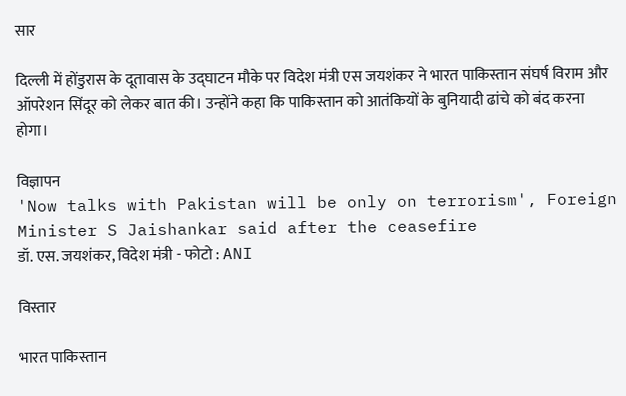सार

दिल्ली में होंडुरास के दूतावास के उद्घाटन मौके पर विदेश मंत्री एस जयशंकर ने भारत पाकिस्तान संघर्ष विराम और ऑपरेशन सिंदूर को लेकर बात की। उन्होंने कहा कि पाकिस्तान को आतंकियों के बुनियादी ढांचे को बंद करना होगा।

विज्ञापन
'Now talks with Pakistan will be only on terrorism', Foreign Minister S Jaishankar said after the ceasefire
डॉ. एस. जयशंकर, विदेश मंत्री - फोटो : ANI

विस्तार

भारत पाकिस्तान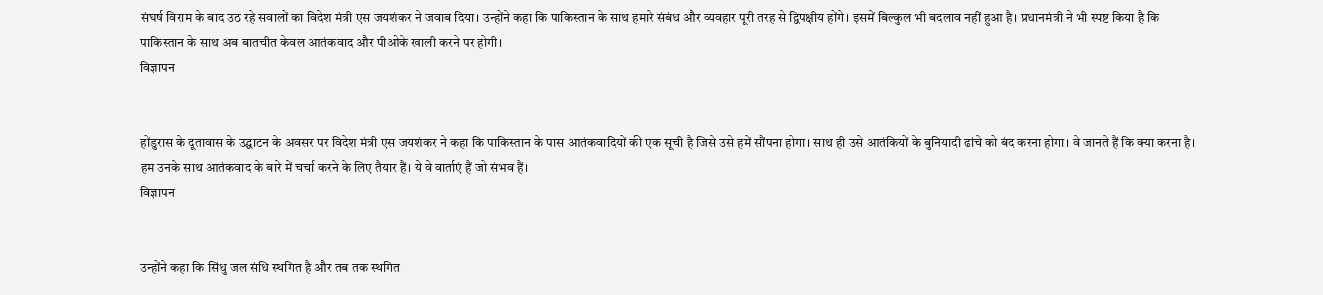संघर्ष विराम के बाद उठ रहे सवालों का विदेश मंत्री एस जयशंकर ने जवाब दिया। उन्होंने कहा कि पाकिस्तान के साथ हमारे संबंध और व्यवहार पूरी तरह से द्विपक्षीय होंगे। इसमें बिल्कुल भी बदलाव नहीं हुआ है। प्रधानमंत्री ने भी स्पष्ट किया है कि पाकिस्तान के साथ अब बातचीत केवल आतंकवाद और पीओके खाली करने पर होगी।
विज्ञापन


होंडुरास के दूतावास के उद्घाटन के अवसर पर विदेश मंत्री एस जयशंकर ने कहा कि पाकिस्तान के पास आतंकवादियों की एक सूची है जिसे उसे हमें सौंपना होगा। साथ ही उसे आतंकियों के बुनियादी ढांचे को बंद करना होगा। वे जानते हैं कि क्या करना है। हम उनके साथ आतंकवाद के बारे में चर्चा करने के लिए तैयार हैं। ये वे वार्ताएं हैं जो संभव हैं।
विज्ञापन


उन्होंने कहा कि सिंधु जल संधि स्थगित है और तब तक स्थगित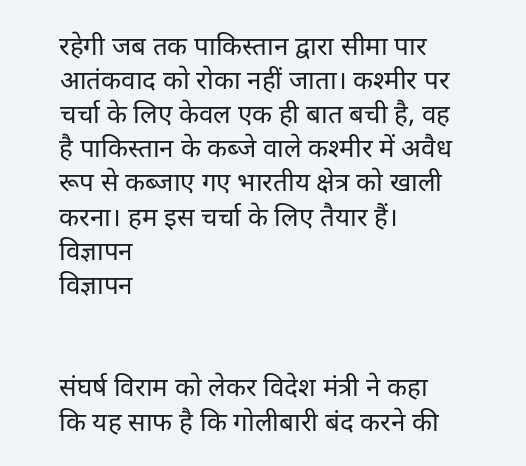रहेगी जब तक पाकिस्तान द्वारा सीमा पार आतंकवाद को रोका नहीं जाता। कश्मीर पर चर्चा के लिए केवल एक ही बात बची है, वह है पाकिस्तान के कब्जे वाले कश्मीर में अवैध रूप से कब्जाए गए भारतीय क्षेत्र को खाली करना। हम इस चर्चा के लिए तैयार हैं।
विज्ञापन
विज्ञापन


संघर्ष विराम को लेकर विदेश मंत्री ने कहा कि यह साफ है कि गोलीबारी बंद करने की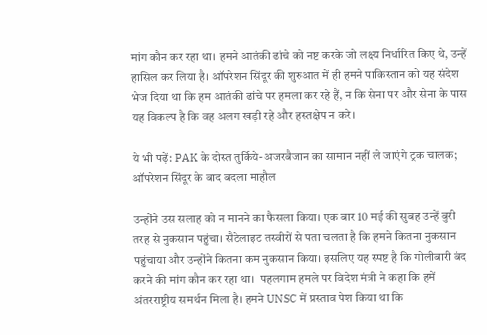मांग कौन कर रहा था। हमने आतंकी ढांचे को नष्ट करके जो लक्ष्य निर्धारित किए थे, उन्हें हासिल कर लिया है। ऑपरेशन सिंदूर की शुरुआत में ही हमने पाकिस्तान को यह संदेश भेज दिया था कि हम आतंकी ढांचे पर हमला कर रहे हैं, न कि सेना पर और सेना के पास यह विकल्प है कि वह अलग खड़ी रहे और हस्तक्षेप न करे।

ये भी पढ़ें: PAK के दोस्त तुर्किये-अजरबैजान का सामान नहीं ले जाएंगे ट्रक चालक; ऑपरेशन सिंदूर के बाद बदला माहौल

उन्होंने उस सलाह को न मानने का फैसला किया। एक बार 10 मई की सुबह उन्हें बुरी तरह से नुकसान पहुंचा। सैटेलाइट तस्वीरों से पता चलता है कि हमने कितना नुकसान पहुंचाया और उन्होंने कितना कम नुकसान किया। इसलिए यह स्पष्ट है कि गोलीबारी बंद करने की मांग कौन कर रहा था।  पहलगाम हमले पर विदेश मंत्री ने कहा कि हमें अंतरराष्ट्रीय समर्थन मिला है। हमने UNSC में प्रस्ताव पेश किया था कि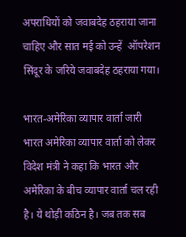अपराधियों को जवाबदेह ठहराया जाना चाहिए और सात मई को उन्हें  ऑपरेशन सिंदूर के जरिये जवाबदेह ठहराया गया।

भारत-अमेरिका व्यापार वार्ता जारी
भारत अमेरिका व्यापार वार्ता को लेकर विदेश मंत्री ने कहा कि भारत और अमेरिका के बीच व्यापार वार्ता चल रही है। ये थोड़ी कठिन है। जब तक सब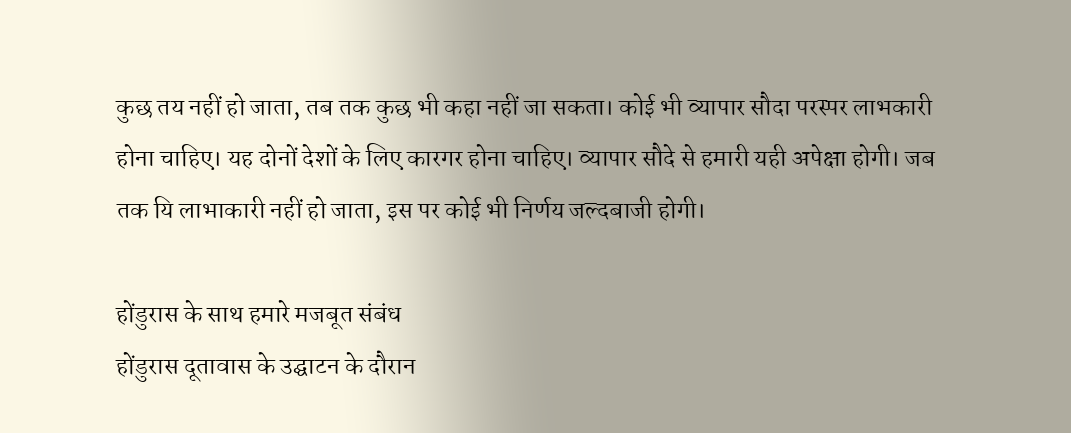कुछ तय नहीं हो जाता, तब तक कुछ भी कहा नहीं जा सकता। कोई भी व्यापार सौदा परस्पर लाभकारी होना चाहिए। यह दोनों देशों के लिए कारगर होना चाहिए। व्यापार सौदे से हमारी यही अपेक्षा होगी। जब तक यि लाभाकारी नहीं हो जाता, इस पर कोई भी निर्णय जल्दबाजी होगी।

होंडुरास के साथ हमारे मजबूत संबंध
होंडुरास दूतावास के उद्घाटन के दौरान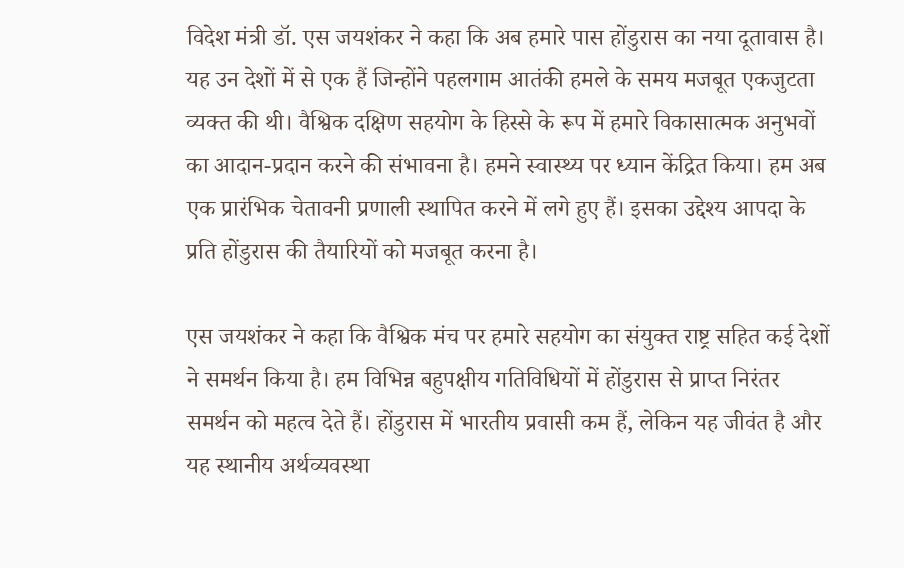विदेश मंत्री डॉ. एस जयशंकर ने कहा कि अब हमारे पास होंडुरास का नया दूतावास है। यह उन देशों में से एक हैं जिन्होंने पहलगाम आतंकी हमले के समय मजबूत एकजुटता व्यक्त की थी। वैश्विक दक्षिण सहयोग के हिस्से के रूप में हमारे विकासात्मक अनुभवों का आदान-प्रदान करने की संभावना है। हमने स्वास्थ्य पर ध्यान केंद्रित किया। हम अब एक प्रारंभिक चेतावनी प्रणाली स्थापित करने में लगे हुए हैं। इसका उद्देश्य आपदा के प्रति होंडुरास की तैयारियों को मजबूत करना है।

एस जयशंकर ने कहा कि वैश्विक मंच पर हमारे सहयोग का संयुक्त राष्ट्र सहित कई देशों ने समर्थन किया है। हम विभिन्न बहुपक्षीय गतिविधियों में होंडुरास से प्राप्त निरंतर समर्थन को महत्व देते हैं। होंडुरास में भारतीय प्रवासी कम हैं, लेकिन यह जीवंत है और यह स्थानीय अर्थव्यवस्था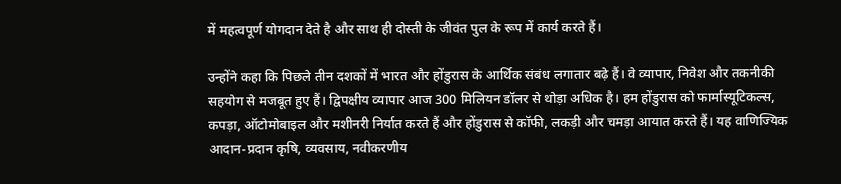में महत्वपूर्ण योगदान देते है और साथ ही दोस्ती के जीवंत पुल के रूप में कार्य करते हैं।

उन्होंने कहा कि पिछले तीन दशकों में भारत और होंडुरास के आर्थिक संबंध लगातार बढ़े हैं। वे व्यापार, निवेश और तकनीकी सहयोग से मजबूत हुए हैं। द्विपक्षीय व्यापार आज 300 मिलियन डॉलर से थोड़ा अधिक है। हम होंडुरास को फार्मास्यूटिकल्स, कपड़ा, ऑटोमोबाइल और मशीनरी निर्यात करते हैं और होंडुरास से कॉफी, लकड़ी और चमड़ा आयात करते हैं। यह वाणिज्यिक आदान-प्रदान कृषि, व्यवसाय, नवीकरणीय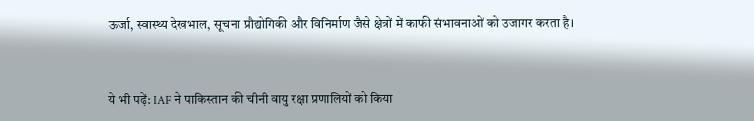ऊर्जा, स्वास्थ्य देखभाल, सूचना प्रौद्योगिकी और विनिर्माण जैसे क्षेत्रों में काफी संभावनाओं को उजागर करता है।


ये भी पढ़ें: IAF ने पाकिस्तान की चीनी वायु रक्षा प्रणालियों को किया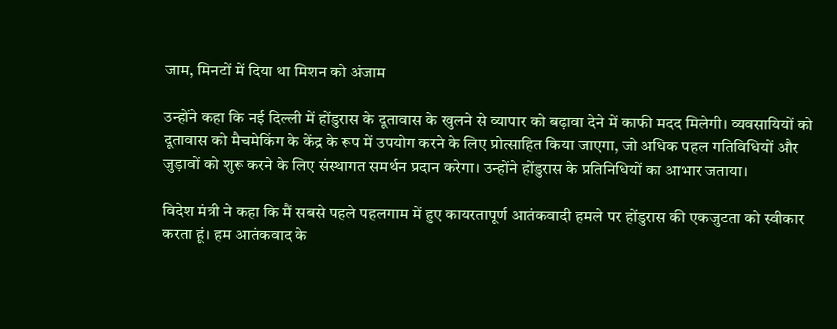जाम, मिनटों में दिया था मिशन को अंजाम

उन्होंने कहा कि नई दिल्ली में होंडुरास के दूतावास के खुलने से व्यापार को बढ़ावा देने में काफी मदद मिलेगी। व्यवसायियों को दूतावास को मैचमेकिंग के केंद्र के रूप में उपयोग करने के लिए प्रोत्साहित किया जाएगा, जो अधिक पहल गतिविधियों और जुड़ावों को शुरू करने के लिए संस्थागत समर्थन प्रदान करेगा। उन्होंने होंडुरास के प्रतिनिधियों का आभार जताया।

विदेश मंत्री ने कहा कि मैं सबसे पहले पहलगाम में हुए कायरतापूर्ण आतंकवादी हमले पर होंडुरास की एकजुटता को स्वीकार करता हूं। हम आतंकवाद के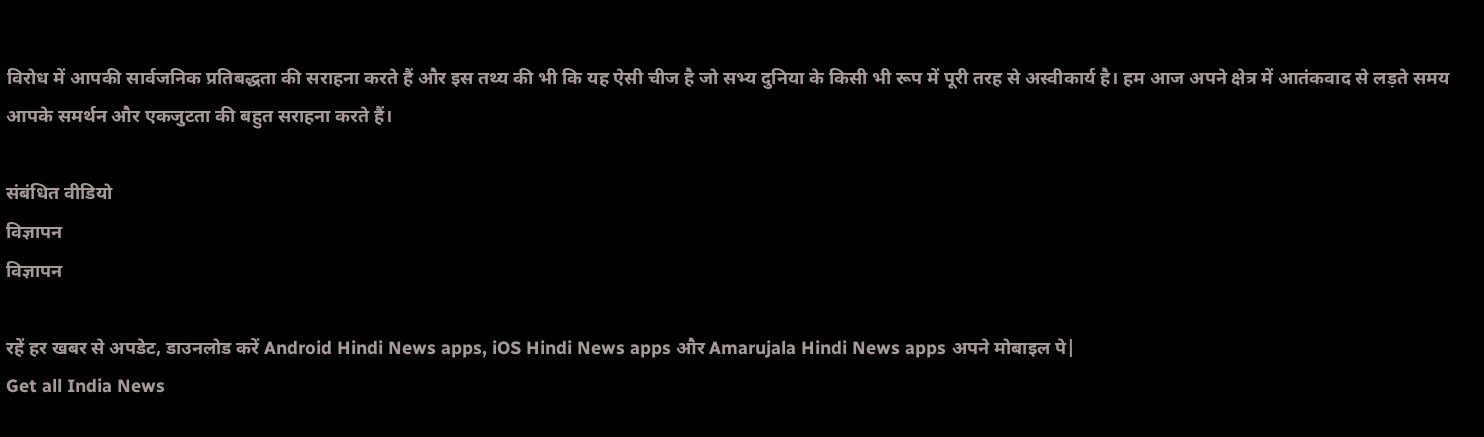विरोध में आपकी सार्वजनिक प्रतिबद्धता की सराहना करते हैं और इस तथ्य की भी कि यह ऐसी चीज है जो सभ्य दुनिया के किसी भी रूप में पूरी तरह से अस्वीकार्य है। हम आज अपने क्षेत्र में आतंकवाद से लड़ते समय आपके समर्थन और एकजुटता की बहुत सराहना करते हैं।

संबंधित वीडियो
विज्ञापन
विज्ञापन

रहें हर खबर से अपडेट, डाउनलोड करें Android Hindi News apps, iOS Hindi News apps और Amarujala Hindi News apps अपने मोबाइल पे|
Get all India News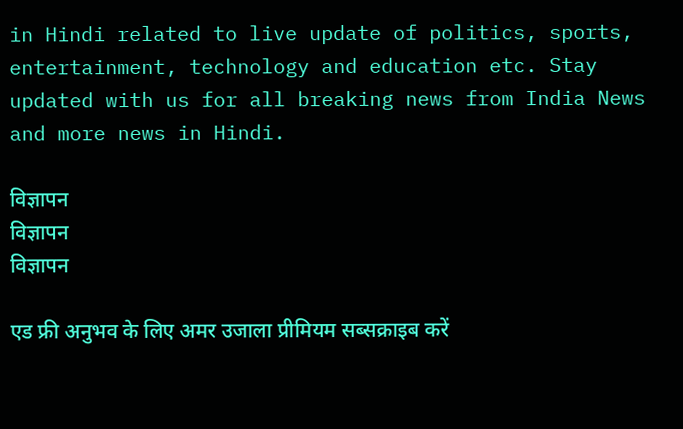in Hindi related to live update of politics, sports, entertainment, technology and education etc. Stay updated with us for all breaking news from India News and more news in Hindi.

विज्ञापन
विज्ञापन
विज्ञापन

एड फ्री अनुभव के लिए अमर उजाला प्रीमियम सब्सक्राइब करें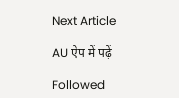Next Article

AU ऐप में पढ़ें

Followed